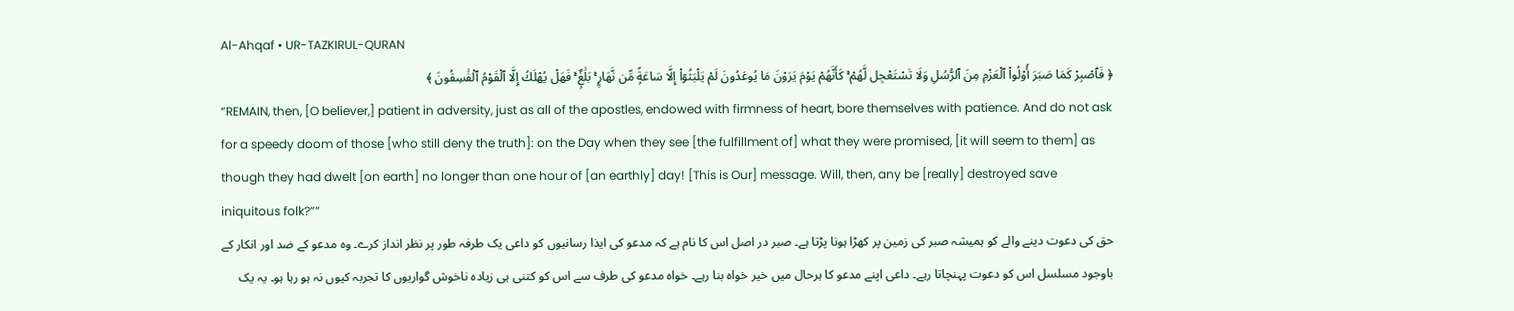Al-Ahqaf • UR-TAZKIRUL-QURAN
﴿ فَٱصْبِرْ كَمَا صَبَرَ أُو۟لُوا۟ ٱلْعَزْمِ مِنَ ٱلرُّسُلِ وَلَا تَسْتَعْجِل لَّهُمْ ۚ كَأَنَّهُمْ يَوْمَ يَرَوْنَ مَا يُوعَدُونَ لَمْ يَلْبَثُوٓا۟ إِلَّا سَاعَةًۭ مِّن نَّهَارٍۭ ۚ بَلَٰغٌۭ ۚ فَهَلْ يُهْلَكُ إِلَّا ٱلْقَوْمُ ٱلْفَٰسِقُونَ ﴾
“REMAIN, then, [O believer,] patient in adversity, just as all of the apostles, endowed with firmness of heart, bore themselves with patience. And do not ask for a speedy doom of those [who still deny the truth]: on the Day when they see [the fulfillment of] what they were promised, [it will seem to them] as though they had dwelt [on earth] no longer than one hour of [an earthly] day! [This is Our] message. Will, then, any be [really] destroyed save iniquitous folk?””
حق کی دعوت دینے والے کو ہمیشہ صبر کی زمین پر کھڑا ہونا پڑتا ہے۔ صبر در اصل اس کا نام ہے کہ مدعو کی ایذا رسانیوں کو داعی یک طرفہ طور پر نظر انداز کرے۔ وہ مدعو کے ضد اور انکار کے باوجود مسلسل اس کو دعوت پہنچاتا رہے۔ داعی اپنے مدعو کا ہرحال میں خیر خواہ بنا رہے۔ خواہ مدعو کی طرف سے اس کو کتنی ہی زیادہ ناخوش گواریوں کا تجربہ کیوں نہ ہو رہا ہو۔ یہ یک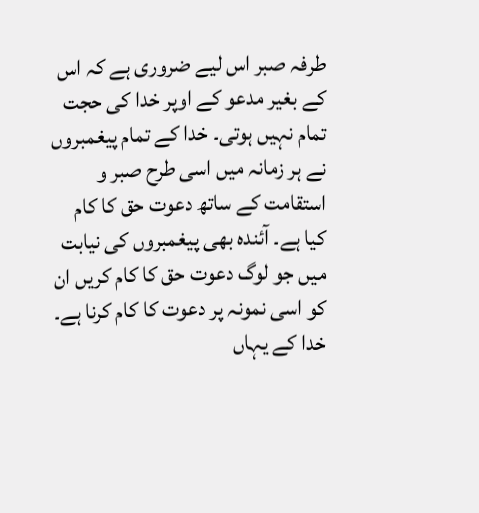طرفہ صبر اس لیے ضروری ہے کہ اس کے بغیر مدعو کے اوپر خدا کی حجت تمام نہیں ہوتی۔ خدا کے تمام پیغمبروں نے ہر زمانہ میں اسی طرح صبر و استقامت کے ساتھ دعوت حق کا کام کیا ہے۔ آئندہ بھی پیغمبروں کی نیابت میں جو لوگ دعوت حق کا کام کریں ان کو اسی نمونہ پر دعوت کا کام کرنا ہے۔ خدا کے یہاں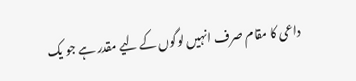داعی کا مقام صرف انہیں لوگوں کے لیے مقدر ہے جو یک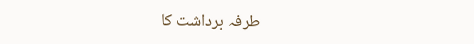طرفہ برداشت کا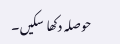حوصلہ دکھا سکیں۔